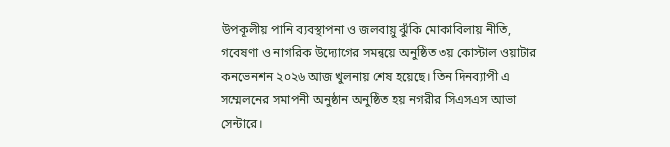উপকূলীয় পানি ব্যবস্থাপনা ও জলবায়ু ঝুঁকি মোকাবিলায় নীতি, গবেষণা ও নাগরিক উদ্যোগের সমন্বয়ে অনুষ্ঠিত ৩য় কোস্টাল ওয়াটার কনভেনশন ২০২৬ আজ খুলনায় শেষ হয়েছে। তিন দিনব্যাপী এ সম্মেলনের সমাপনী অনুষ্ঠান অনুষ্ঠিত হয় নগরীর সিএসএস আভা সেন্টারে।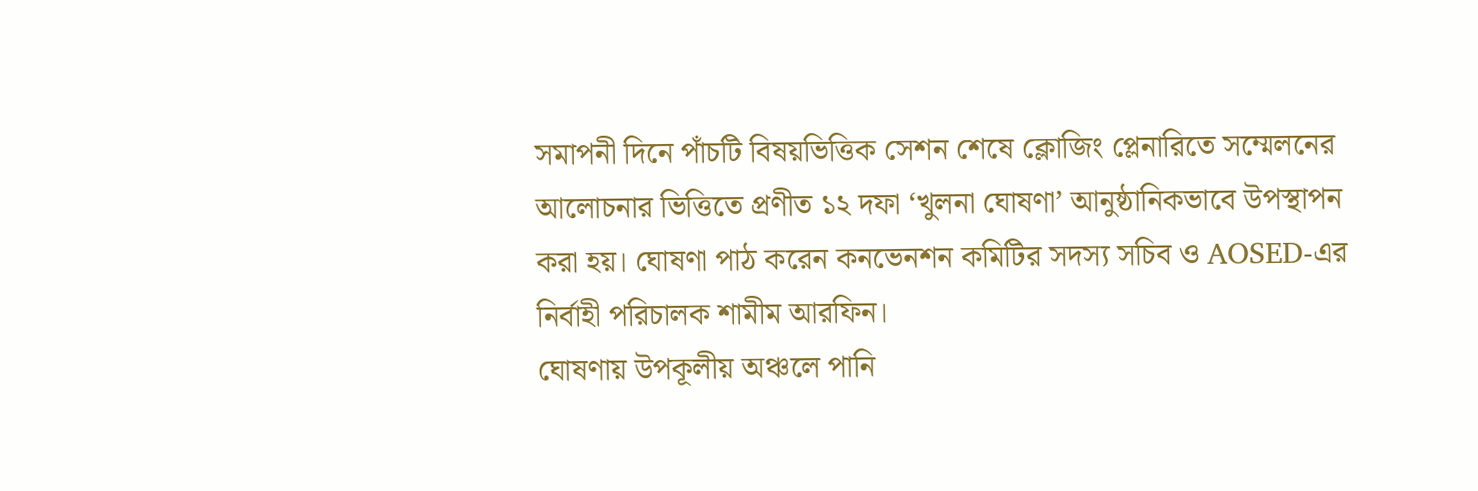সমাপনী দিনে পাঁচটি বিষয়ভিত্তিক সেশন শেষে ক্লোজিং প্লেনারিতে সম্মেলনের আলোচনার ভিত্তিতে প্রণীত ১২ দফা ‘খুলনা ঘোষণা’ আনুষ্ঠানিকভাবে উপস্থাপন করা হয়। ঘোষণা পাঠ করেন কনভেনশন কমিটির সদস্য সচিব ও AOSED-এর নির্বাহী পরিচালক শামীম আরফিন।
ঘোষণায় উপকূলীয় অঞ্চলে পানি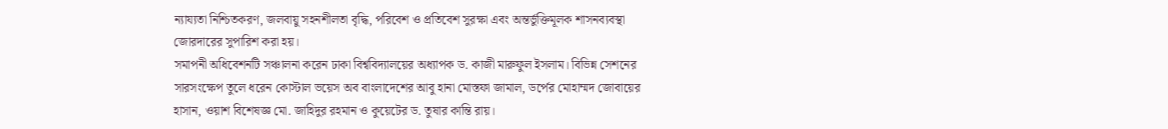ন্যায্যতা নিশ্চিতকরণ, জলবায়ু সহনশীলতা বৃদ্ধি, পরিবেশ ও প্রতিবেশ সুরক্ষা এবং অন্তর্ভুক্তিমূলক শাসনব্যবস্থা জোরদারের সুপারিশ করা হয়।
সমাপনী অধিবেশনটি সঞ্চালনা করেন ঢাকা বিশ্ববিদ্যালয়ের অধ্যাপক ড. কাজী মারুফুল ইসলাম। বিভিন্ন সেশনের সারসংক্ষেপ তুলে ধরেন কোস্টাল ভয়েস অব বাংলাদেশের আবু হানা মোস্তফা জামাল, ডর্পের মোহাম্মদ জোবায়ের হাসান, ওয়াশ বিশেষজ্ঞ মো. জাহিদুর রহমান ও কুয়েটের ড. তুষার কান্তি রায়।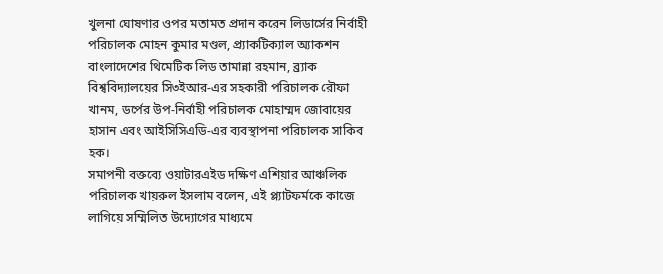খুলনা ঘোষণার ওপর মতামত প্রদান করেন লিডার্সের নির্বাহী পরিচালক মোহন কুমার মণ্ডল, প্র্যাকটিক্যাল অ্যাকশন বাংলাদেশের থিমেটিক লিড তামান্না রহমান, ব্র্যাক বিশ্ববিদ্যালয়ের সি৩ইআর-এর সহকারী পরিচালক রৌফা খানম, ডর্পের উপ-নির্বাহী পরিচালক মোহাম্মদ জোবায়ের হাসান এবং আইসিসিএডি-এর ব্যবস্থাপনা পরিচালক সাকিব হক।
সমাপনী বক্তব্যে ওয়াটারএইড দক্ষিণ এশিয়ার আঞ্চলিক পরিচালক খায়রুল ইসলাম বলেন, এই প্ল্যাটফর্মকে কাজে লাগিয়ে সম্মিলিত উদ্যোগের মাধ্যমে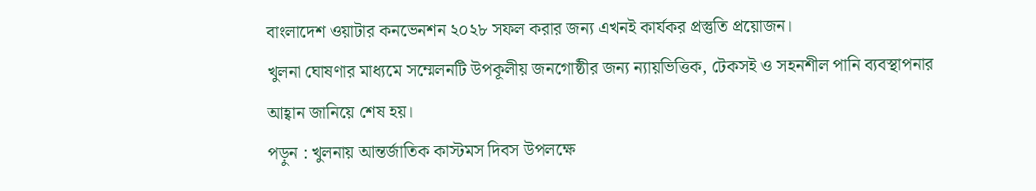বাংলাদেশ ওয়াটার কনভেনশন ২০২৮ সফল করার জন্য এখনই কার্যকর প্রস্তুতি প্রয়োজন।
খুলনা ঘোষণার মাধ্যমে সম্মেলনটি উপকূলীয় জনগোষ্ঠীর জন্য ন্যায়ভিত্তিক, টেকসই ও সহনশীল পানি ব্যবস্থাপনার আহ্বান জানিয়ে শেষ হয়।
পড়ুন : খুলনায় আন্তর্জাতিক কাস্টমস দিবস উপলক্ষে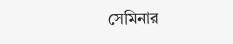সেমিনার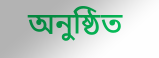অনুষ্ঠিত